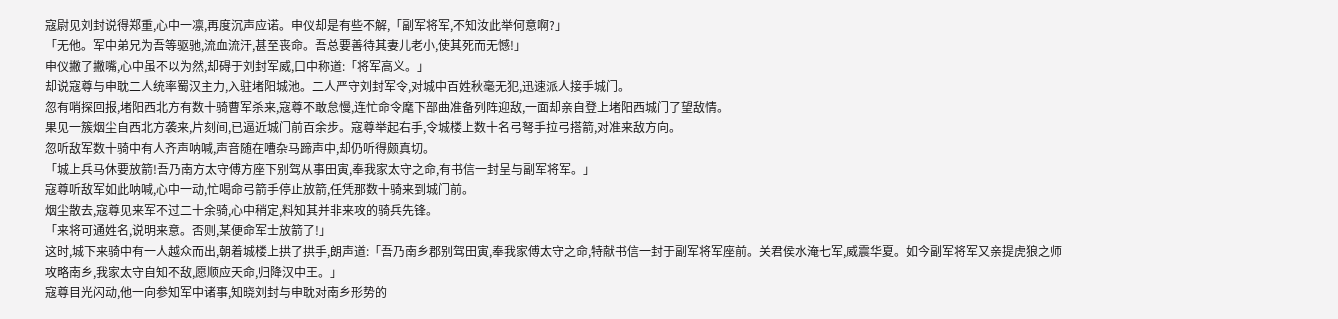寇尉见刘封说得郑重,心中一凛,再度沉声应诺。申仪却是有些不解,「副军将军,不知汝此举何意啊?」
「无他。军中弟兄为吾等驱驰,流血流汗,甚至丧命。吾总要善待其妻儿老小,使其死而无憾!」
申仪撇了撇嘴,心中虽不以为然,却碍于刘封军威,口中称道:「将军高义。」
却说寇尊与申耽二人统率蜀汉主力,入驻堵阳城池。二人严守刘封军令,对城中百姓秋毫无犯,迅速派人接手城门。
忽有哨探回报,堵阳西北方有数十骑曹军杀来,寇尊不敢怠慢,连忙命令麾下部曲准备列阵迎敌,一面却亲自登上堵阳西城门了望敌情。
果见一簇烟尘自西北方袭来,片刻间,已逼近城门前百余步。寇尊举起右手,令城楼上数十名弓弩手拉弓搭箭,对准来敌方向。
忽听敌军数十骑中有人齐声呐喊,声音随在嘈杂马蹄声中,却仍听得颇真切。
「城上兵马休要放箭!吾乃南方太守傅方座下别驾从事田寅,奉我家太守之命,有书信一封呈与副军将军。」
寇尊听敌军如此呐喊,心中一动,忙喝命弓箭手停止放箭,任凭那数十骑来到城门前。
烟尘散去,寇尊见来军不过二十余骑,心中稍定,料知其并非来攻的骑兵先锋。
「来将可通姓名,说明来意。否则,某便命军士放箭了!」
这时,城下来骑中有一人越众而出,朝着城楼上拱了拱手,朗声道:「吾乃南乡郡别驾田寅,奉我家傅太守之命,特献书信一封于副军将军座前。关君侯水淹七军,威震华夏。如今副军将军又亲提虎狼之师攻略南乡,我家太守自知不敌,愿顺应天命,归降汉中王。」
寇尊目光闪动,他一向参知军中诸事,知晓刘封与申耽对南乡形势的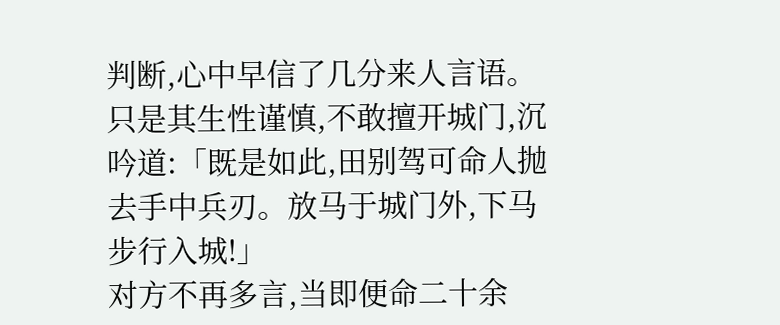判断,心中早信了几分来人言语。只是其生性谨慎,不敢擅开城门,沉吟道:「既是如此,田别驾可命人抛去手中兵刃。放马于城门外,下马步行入城!」
对方不再多言,当即便命二十余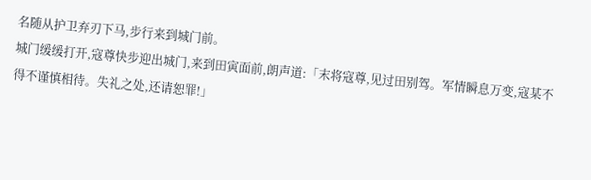名随从护卫弃刃下马,步行来到城门前。
城门缓缓打开,寇尊快步迎出城门,来到田寅面前,朗声道:「末将寇尊,见过田别驾。军情瞬息万变,寇某不得不谨慎相待。失礼之处,还请恕罪!」